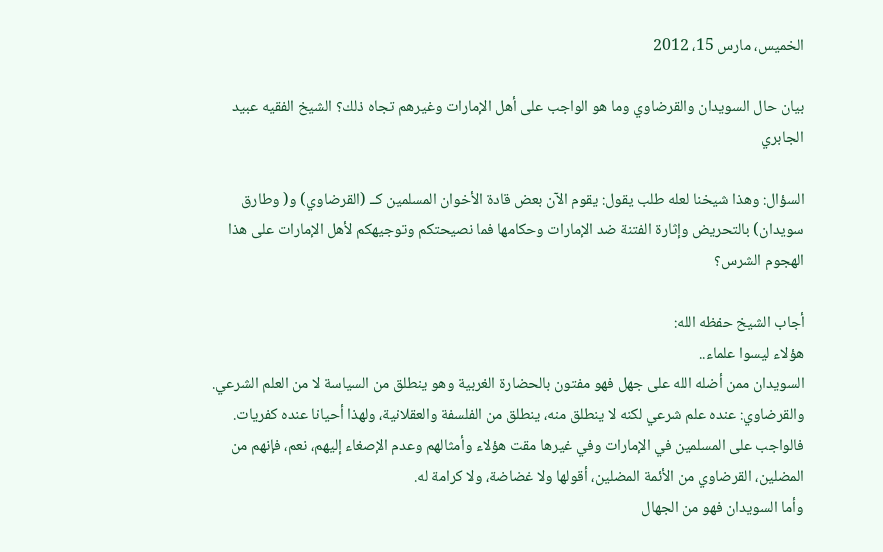الخميس، مارس 15، 2012

بيان حال السويدان والقرضاوي وما هو الواجب على أهل الإمارات وغيرهم تجاه ذلك؟ الشيخ الفقيه عبيد الجابري

السؤال: وهذا شيخنا لعله طلب يقول: يقوم الآن بعض قادة الأخوان المسلمين كــ (القرضاوي) و( وطارق سويدان) بالتحريض وإثارة الفتنة ضد الإمارات وحكامها فما نصيحتكم وتوجيهكم لأهل الإمارات على هذا الهجوم الشرس؟

أجاب الشيخ حفظه الله:
هؤلاء ليسوا علماء..
السويدان ممن أضله الله على جهل فهو مفتون بالحضارة الغربية وهو ينطلق من السياسة لا من العلم الشرعي.
والقرضاوي: عنده علم شرعي لكنه لا ينطلق منه، ينطلق من الفلسفة والعقلانية، ولهذا أحيانا عنده كفريات.
فالواجب على المسلمين في الإمارات وفي غيرها مقت هؤلاء وأمثالهم وعدم الإصغاء إليهم، نعم، فإنهم من المضلين، القرضاوي من الأئمة المضلين، أقولها ولا غضاضة، ولا كرامة له.
وأما السويدان فهو من الجهال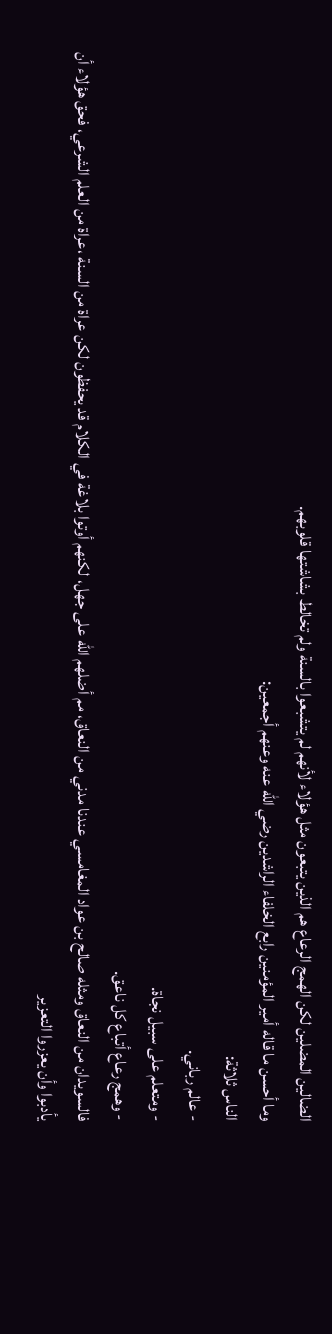الضالين المضلين لكن الهمج الرعاع هم الذين يتبعون مثل هؤلاء لأنهم لم يتشبعوا بالسنة ولم تخالط بشاشتها قلوبهم.
وما أحسن ما قاله أمير المؤمنين رابع الخلفاء الراشدين رضي الله عنه وعنهم أجمعين:
الناس ثلاثة:
- عالم رباني.
- ومتعلم على سبيل نجاة.
- وهمج رعاع أتباع كل ناعق.
فالسويدان من النعاق ومثله صالح بن عواد المغامسي عندنا مدني من النعاق، مم أضلهم الله على جهل، لكنهم أوتوا بلاغة في الكلام قد يحفظون لكن عراة من السنة ،عراة من العلم الشرعي، فحق هؤلاء أن يأدبوا وأن يعزروا التعزير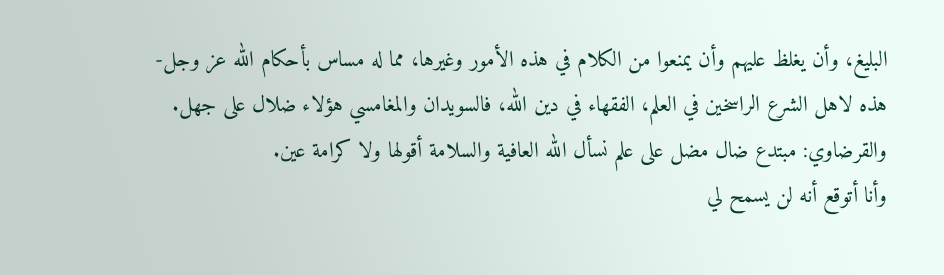البليغ، وأن يغلظ عليهم وأن يمنعوا من الكلام في هذه الأمور وغيرها، مما له مساس بأحكام الله عز وجل- هذه لاهل الشرع الراسخين في العلم، الفقهاء في دين الله، فالسويدان والمغامسي هؤلاء ضلال على جهل.
والقرضاوي: مبتدع ضال مضل على علم نسأل الله العافية والسلامة أقولها ولا كرامة عين.
وأنا أتوقع أنه لن يسمح لي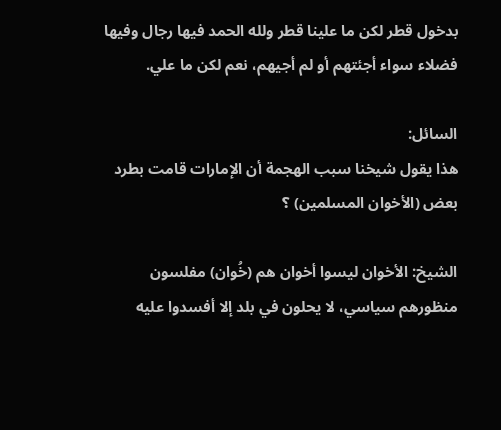بدخول قطر لكن ما علينا قطر ولله الحمد فيها رجال وفيها فضلاء سواء أجئتهم أو لم أجيهم، نعم لكن ما علي.

السائل:
هذا يقول شيخنا سبب الهجمة أن الإمارات قامت بطرد بعض (الأخوان المسلمين) ؟

الشيخ: الأخوان ليسوا أخوان هم (خُوان) مفلسون منظورهم سياسي، لا يحلون في بلد إلا أفسدوا عليه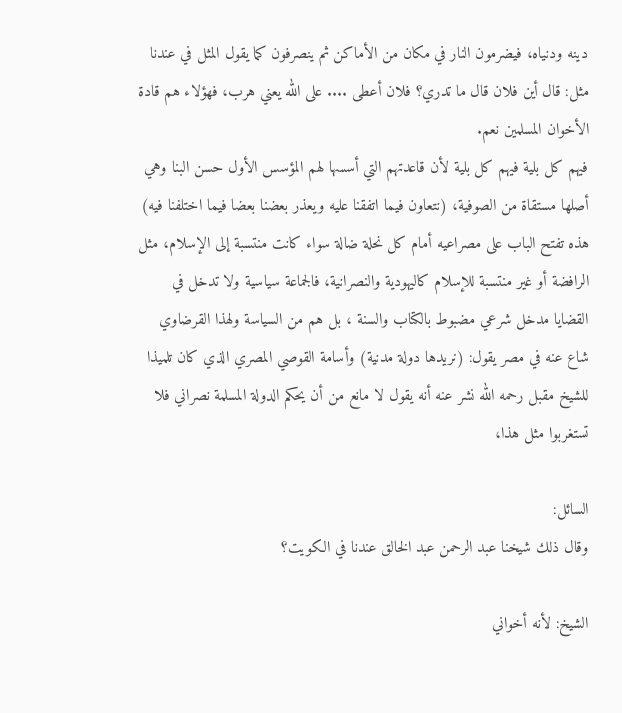دينه ودنياه، فيضرمون النار في مكان من الأماكن ثم ينصرفون كما يقول المثل في عندنا مثل: قال أين فلان قال ما تدري؟ فلان أعطى .... على الله يعني هرب، فهؤلاء هم قادة الأخوان المسلمين نعم.
فيهم كل بلية فيهم كل بلية لأن قاعدتهم التي أسسها لهم المؤسس الأول حسن البنا وهي أصلها مستقاة من الصوفية، (نتعاون فيما اتفقنا عليه ويعذر بعضنا بعضا فيما اختلفنا فيه) هذه تفتح الباب على مصراعيه أمام كل نحلة ضالة سواء كانت منتسبة إلى الإسلام، مثل الرافضة أو غير منتسبة للإسلام كاليهودية والنصرانية، فالجماعة سياسية ولا تدخل في القضايا مدخل شرعي مضبوط بالكتاب والسنة ، بل هم من السياسة ولهذا القرضاوي شاع عنه في مصر يقول: (نريدها دولة مدنية) وأسامة القوصي المصري الذي كان تلميذا للشيخ مقبل رحمه الله نشر عنه أنه يقول لا مانع من أن يحكم الدولة المسلمة نصراني فلا تستغربوا مثل هذا،

السائل:
وقال ذلك شيخنا عبد الرحمن عبد الخالق عندنا في الكويت؟

الشيخ: لأنه أخواني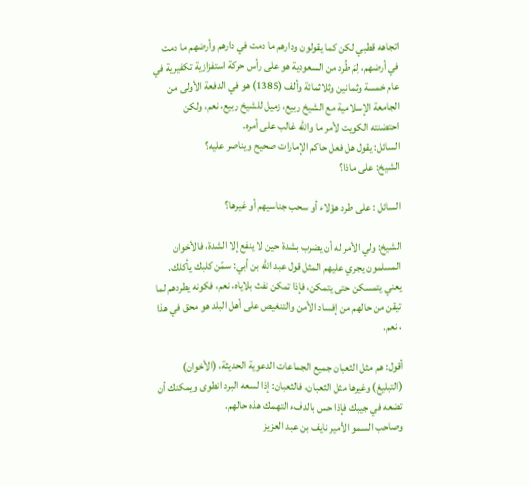اتجاهه قطبي لكن كما يقولون ودارهم ما دمت في دارهم وأرضهم ما دمت في أرضهم، لِمَ طُرد من السعودية هو على رأس حركة استفزازية تكفيرية في عام خمسة وثمانين وثلاثمائة وألف (1385) هو في الدفعة الأولى من الجامعة الإسلامية مع الشيخ ربيع، زميل للشيخ ربيع، نعم، ولكن احتضنته الكويت لأمر ما والله غالب على أمره.
السائل: يقول هل فعل حاكم الإمارات صحيح ويناصر عليه؟
الشيخ: على ماذا؟

السائل : على طرد هؤلاء أو سحب جناسيهم أو غيرها؟

الشيخ: ولي الأمر له أن يضرب بشدة حين لا ينفع إلا الشدة، فالأخوان المسلمون يجري عليهم المثل قول عبد الله بن أبي: سمّن كلبك يأكلك، يعني يتمسكن حتى يتمكن، فإذا تمكن نفث بلاياه، نعم، فكونه يطردهم لما تيقن من حالهم من إفساد الأمن والتنغيص على أهل البلد هو محق في هذا ، نعم.

أقول: هم مثل الثعبان جميع الجماعات الدعوية الحديثة، (الأخوان) (التبليغ) وغيرها مثل الثعبان، فالثعبان: إذا لسعه البرد انطوى ويمكنك أن تضعه في جيبك فإذا حس بالدفء التهمك هذه حالهم.
وصاحب السمو الأمير نايف بن عبد العزيز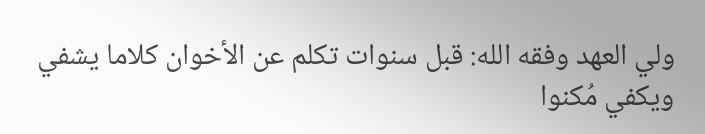ولي العهد وفقه الله: قبل سنوات تكلم عن الأخوان كلاما يشفي ويكفي مُكنوا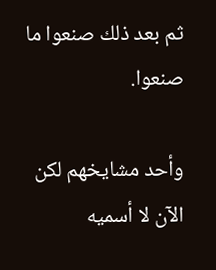ثم بعد ذلك صنعوا ما صنعوا.

وأحد مشايخهم لكن الآن لا أسميه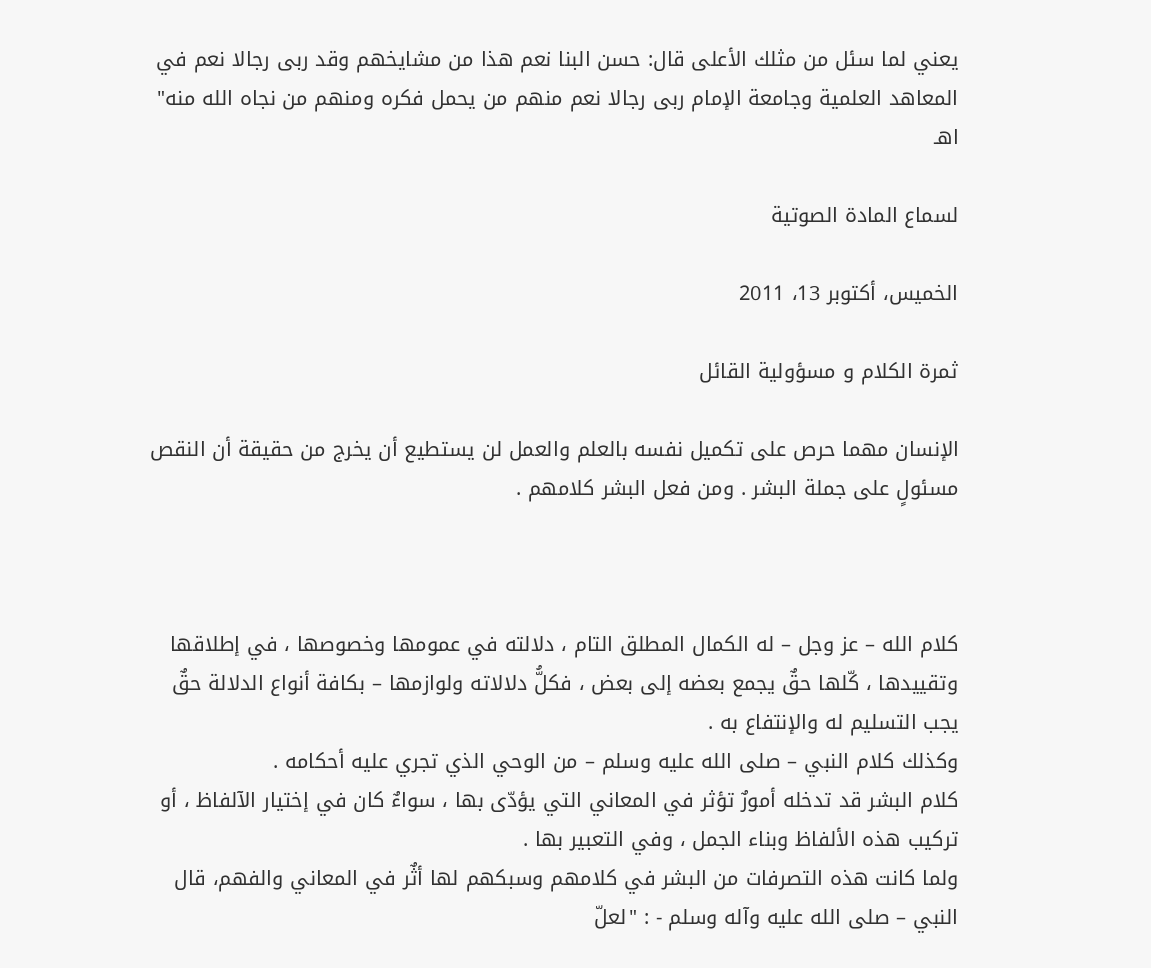يعني لما سئل من مثلك الأعلى قال: حسن البنا نعم هذا من مشايخهم وقد ربى رجالا نعم في المعاهد العلمية وجامعة الإمام ربى رجالا نعم منهم من يحمل فكره ومنهم من نجاه الله منه" اهـ

لسماع المادة الصوتية

الخميس، أكتوبر 13، 2011

ثمرة الكلام و مسؤولية القائل

الإنسان مهما حرص على تكميل نفسه بالعلم والعمل لن يستطيع أن يخرج من حقيقة أن النقص مسئولٍ على جملة البشر . ومن فعل البشر كلامهم .



كلام الله – عز وجل – له الكمال المطلق التام ، دلالته في عمومها وخصوصها ، في إطلاقها وتقييدها ، كّلها حقٌ يجمع بعضه إلى بعض ، فكلُّ دلالاته ولوازمها – بكافة أنواع الدلالة حقٌ يجب التسليم له والإنتفاع به .
وكذلك كلام النبي – صلى الله عليه وسلم – من الوحي الذي تجري عليه أحكامه .
كلام البشر قد تدخله أمورٌ تؤثر في المعاني التي يؤدّى بها ، سواءٌ كان في إختيار الآلفاظ ، أو تركيب هذه الألفاظ وبناء الجمل ، وفي التعبير بها .
ولما كانت هذه التصرفات من البشر في كلامهم وسبكهم لها أثٌر في المعاني والفهم، قال النبي – صلى الله عليه وآله وسلم - : "لعلّ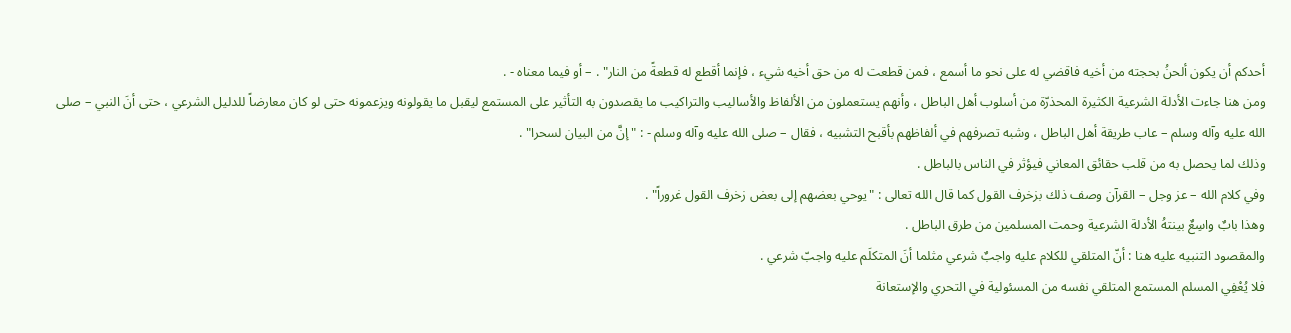أحدكم أن يكون ألحنُ بحجته من أخيه فاقضي له على نحو ما أسمع ، فمن قطعت له من حق أخيه شيء ، فإنما أقطع له قطعةً من النار" . – أو فيما معناه - .
ومن هنا جاءت الأدلة الشرعية الكثيرة المحذرّة من أسلوب أهل الباطل ، وأنهم يستعملون من الألفاظ والأساليب والتراكيب ما يقصدون به التأثير على المستمع ليقبل ما يقولونه ويزعمونه حتى لو كان معارضاً للدليل الشرعي ، حتى أنَ النبي – صلى الله عليه وآله وسلم – عاب طريقة أهل الباطل ، وشبه تصرفهم في ألفاظهم بأقبح التشبيه ، فقال – صلى الله عليه وآله وسلم - : "إنَّ من البيان لسحرا" .
وذلك لما يحصل به من قلب حقائق المعاني فيؤثر في الناس بالباطل .
وفي كلام الله – عز وجل – القرآن وصف ذلك بزخرف القول كما قال الله تعالى : "يوحي بعضهم إلى بعض زخرف القول غروراً" .
وهذا بابٌ واسِعٌ بينتهُ الأدلة الشرعية وحمت المسلمين من طرق الباطل .
والمقصود التنبيه عليه هنا : أنّ المتلقي للكلام عليه واجبٌ شرعي مثلما أنَ المتكلَم عليه واجبّ شرعي .
فلا يُعْفِي المسلم المستمع المتلقي نفسه من المسئولية في التحري والإستعانة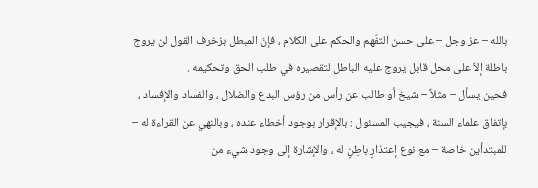بالله – عز وجل – على حسن التفّهم والحكم على الكلام ، فإنَ المبطل بزخرف القول لن يروج باطلة إلاّ على محل قابل يروج عليه الباطل لتقصيره في طلب الحق وتحكيمه .
فحين يسأل – مثلاً – شيخ أو طالب عن رأس من رؤس البدع والضلال ، والفساد والإفساد ، بإتفاق علماء السنة ، فيجيب المسئول : بالإقرار بوجود أخطاء عنده ، وبالنهي عن القراءة له – للمبتدأين خاصة – مع نوع إعتذارٍ باطِنٍ له ، والإشارة إلى وجود شيء من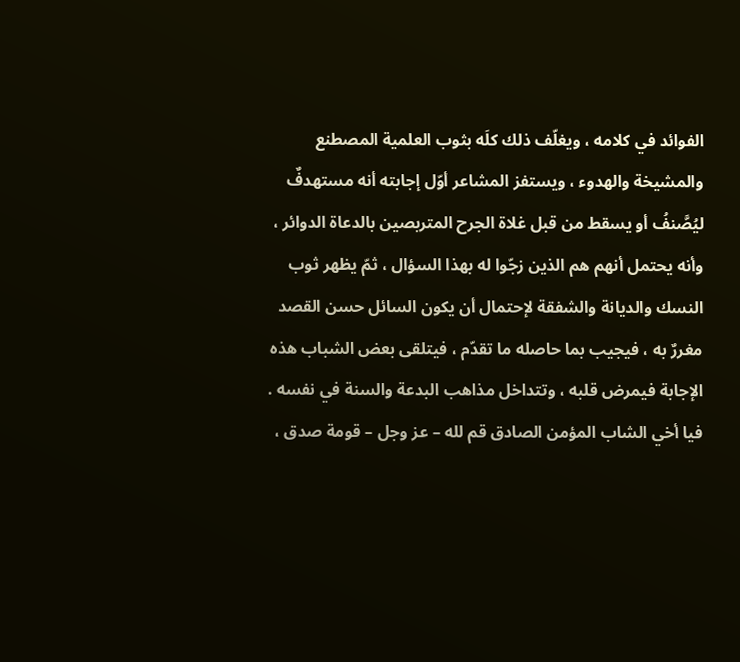الفوائد في كلامه ، ويغلّف ذلك كلَه بثوب العلمية المصطنع والمشيخة والهدوء ، ويستفز المشاعر أوّل إجابته أنه مستهدفٌ ليُصَّنفُ أو يسقط من قبل غلاة الجرح المتربصين بالدعاة الدوائر ، وأنه يحتمل أنهم هم الذين زجّوا له بهذا السؤال ، ثمّ يظهر ثوب النسك والديانة والشفقة لإحتمال أن يكون السائل حسن القصد مغررٌ به ، فيجيب بما حاصله ما تقدّم ، فيتلقى بعض الشباب هذه الإجابة فيمرض قلبه ، وتتداخل مذاهب البدعة والسنة في نفسه .
فيا أخي الشاب المؤمن الصادق قم لله – عز وجل – قومة صدق ،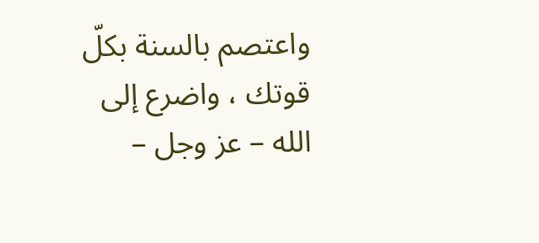واعتصم بالسنة بكلّ قوتك ، واضرع إلى الله – عز وجل –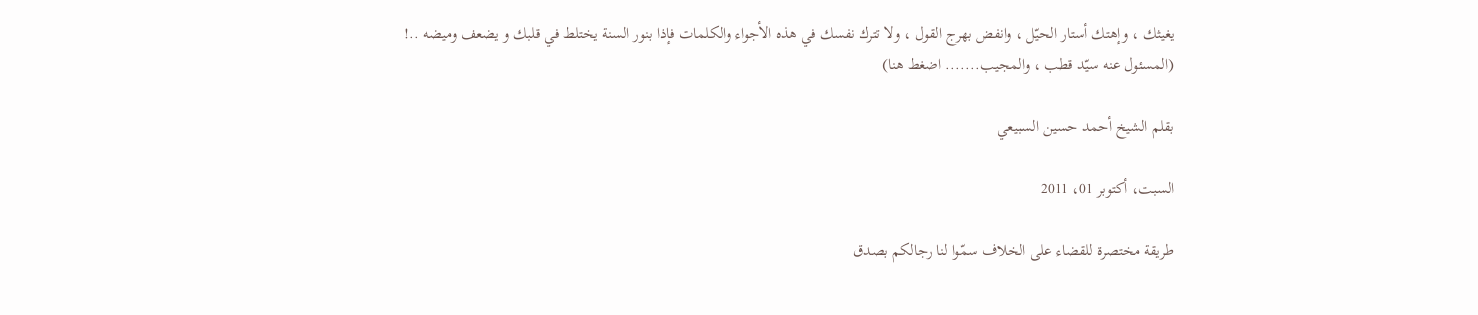يغيثك ، وإهتك أستار الحيّل ، وانفض بهرج القول ، ولا تترك نفسك في هذه الأجواء والكلمات فإذا بنور السنة يختلط في قلبك و يضعف وميضه ..!
(المسئول عنه سيّد قطب ، والمجيب....... اضغط هنا)

بقلم الشيخ أحمد حسين السبيعي

السبت، أكتوبر 01، 2011

طريقة مختصرة للقضاء على الخلاف سمّوا لنا رجالكم بصدق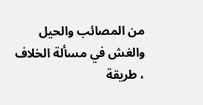من المصائب والحيل والغش في مسألة الخلاف ، طريقة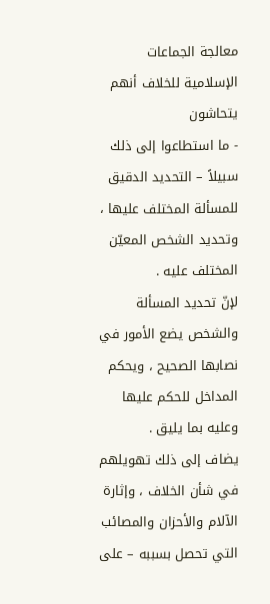معالجة الجماعات الإسلامية للخلاف أنهم يتحاشون
- ما استطاعوا إلى ذلك سبيلاً – التحديد الدقيق للمسألة المختلف عليها ، وتحديد الشخص المعيّن المختلف عليه .
لإنّ تحديد المسألة والشخص يضع الأمور في نصابها الصحيح ، ويحكم المداخل للحكم عليها وعليه بما يليق .
يضاف إلى ذلك تهويلهم في شأن الخلاف ، وإثارة الآلام والأحزان والمصائب التي تحصل بسببه – على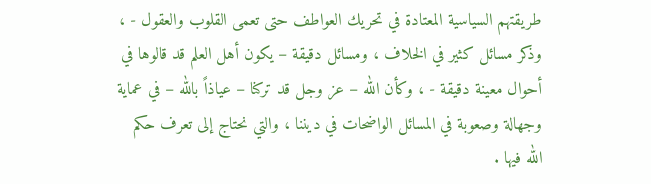طريقتهم السياسية المعتادة في تحريك العواطف حتى تعمى القلوب والعقول - ، وذكر مسائل كثير في الخلاف ، ومسائل دقيقة – يكون أهل العلم قد قالوها في أحوال معينة دقيقة - ، وكأن الله – عز وجل قد تركنا – عياذاً بالله – في عماية وجهالة وصعوبة في المسائل الواضحات في ديننا ، والتي نحتاج إلى تعرف حكم الله فيها .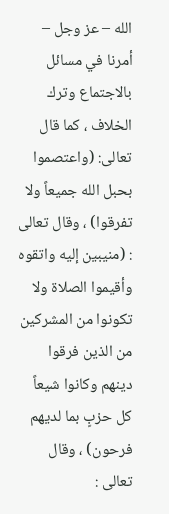الله – عز وجل – أمرنا في مسائل بالاجتماع وترك الخلاف ، كما قال تعالى: (واعتصموا بحبل الله جميعاً ولا تفرقوا) ، وقال تعالى : (منيبين إليه واتقوه وأقيموا الصلاة ولا تكونوا من المشركين من الذين فرقوا دينهم وكانوا شيعاً كل حزبٍ بما لديهم فرحون) ، وقال تعالى :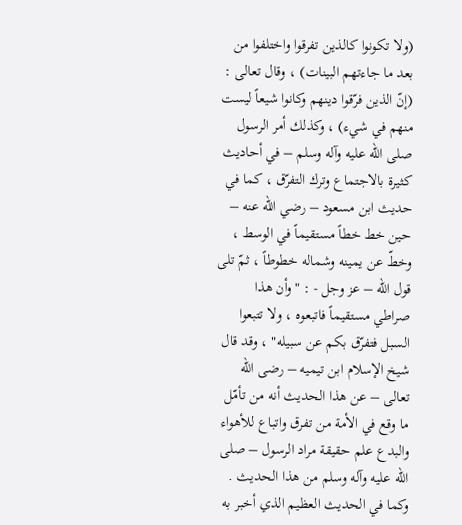(ولا تكونوا كالذين تفرقوا واختلفوا من بعد ما جاءتهم البينات) ، وقال تعالى : (إنّ الذين فرّقوا دينهم وكانوا شيعاً ليست منهم في شيء) ، وكذلك أمر الرسول صلى الله عليه وآله وسلم – في أحاديث كثيرة بالاجتماع وترك التفرّق ، كما في حديث ابن مسعود – رضي الله عنه – حين خط خطاً مستقيماً في الوسط ، وخطّ عن يمينه وشماله خطوطاً ، ثمّ تلى قول الله – عز وجل - : "وأن هذا صراطي مستقيماً فاتبعوه ، ولا تتبعوا السبل فتفرّق بكم عن سبيله" ، وقد قال شيخ الإسلام ابن تيميه – رضى الله تعالى – عن هذا الحديث أنه من تأمّل ما وقع في الأمة من تفرق واتباع للأهواء والبدع علم حقيقة مراد الرسول – صلى الله عليه وآله وسلم من هذا الحديث .
وكما في الحديث العظيم الذي أخبر به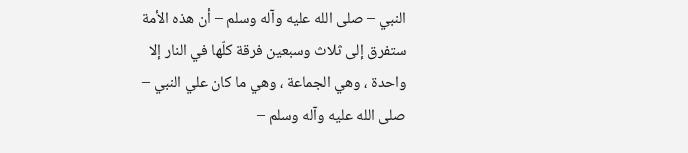النبي – صلى الله عليه وآله وسلم – أن هذه الأمة ستفرق إلى ثلاث وسبعين فرقة كلّها في النار إلا واحدة ، وهي الجماعة ، وهي ما كان علي النبي – صلى الله عليه وآله وسلم –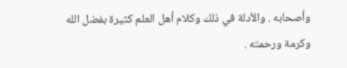وأصحابه . والأدلة في ذلك وكلام أهل العلم كثيرة بفضل الله وكرمة ورحمته .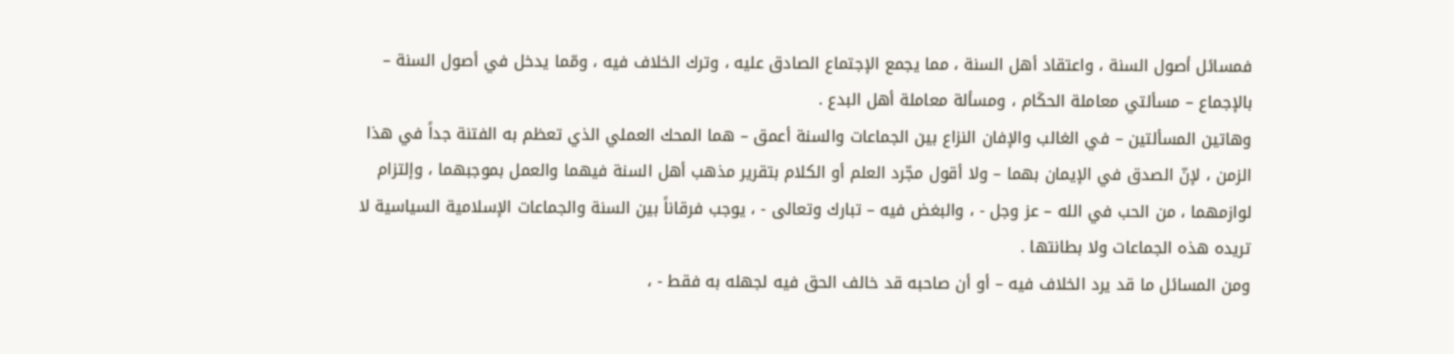فمسائل أصول السنة ، واعتقاد أهل السنة ، مما يجمع الإجتماع الصادق عليه ، وترك الخلاف فيه ، ومّما يدخل في أصول السنة – بالإجماع – مسألتي معاملة الحكَام ، ومسألة معاملة أهل البدع .
وهاتين المسألتين – في الغالب والإفان النزاع بين الجماعات والسنة أعمق – هما المحك العملي الذي تعظم به الفتنة جداً في هذا الزمن ، لإنّ الصدق في الإيمان بهما – ولا أقول مجّرد العلم أو الكلام بتقرير مذهب أهل السنة فيهما والعمل بموجبهما ، وإلتزام لوازمهما ، من الحب في الله – عز وجل - ، والبغض فيه – تبارك وتعالى - ، يوجب فرقاناً بين السنة والجماعات الإسلامية السياسية لا تريده هذه الجماعات ولا بطانتها .
ومن المسائل ما قد يرد الخلاف فيه – أو أن صاحبه قد خالف الحق فيه لجهله به فقط - ،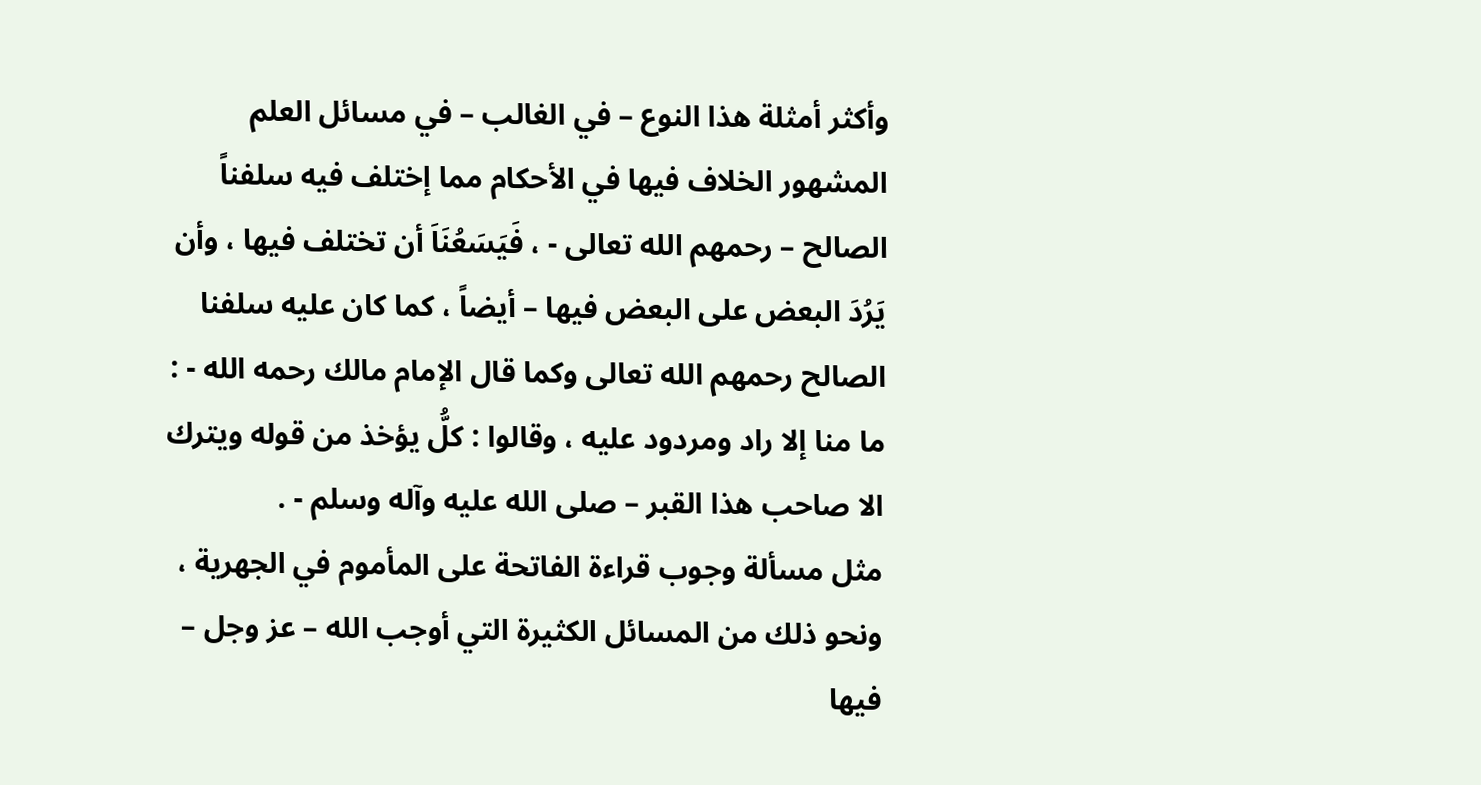وأكثر أمثلة هذا النوع – في الغالب – في مسائل العلم المشهور الخلاف فيها في الأحكام مما إختلف فيه سلفناً الصالح – رحمهم الله تعالى - ، فَيَسَعُنَاَ أن تختلف فيها ، وأن يَرُدَ البعض على البعض فيها – أيضاً ، كما كان عليه سلفنا الصالح رحمهم الله تعالى وكما قال الإمام مالك رحمه الله - : ما منا إلا راد ومردود عليه ، وقالوا : كلُّ يؤخذ من قوله ويترك الا صاحب هذا القبر – صلى الله عليه وآله وسلم - .
مثل مسألة وجوب قراءة الفاتحة على المأموم في الجهرية ، ونحو ذلك من المسائل الكثيرة التي أوجب الله – عز وجل – فيها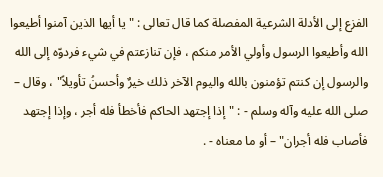الفزع إلى الأدلة الشرعية المفصلة كما قال تعالى : "يا أيها الذين آمنوا أطيعوا الله وأطيعوا الرسول وأولي الأمر منكم ، فإن تنازعتم في شيء فردوّه إلى الله والرسول إن كنتم تؤمنون بالله واليوم الآخر ذلك خيرٌ وأحسنُ تأويلاً" ، وقال – صلى الله عليه وآله وسلم - : "إذا إجتهد الحاكم فأخطأ فله أجر ، وإذا إجتهد فأصاب فله أجران" – أو ما معناه - .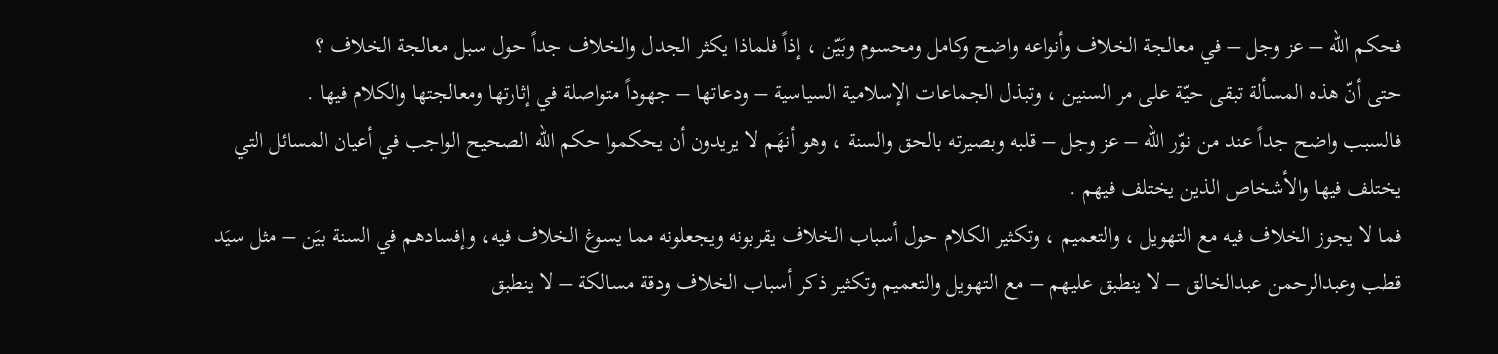فحكم الله – عز وجل – في معالجة الخلاف وأنواعه واضح وكامل ومحسوم وبَيّن ، إذاً فلماذا يكثر الجدل والخلاف جداً حول سبل معالجة الخلاف ؟
حتى أنّ هذه المسألة تبقى حيّة على مر السنين ، وتبذل الجماعات الإسلامية السياسية – ودعاتها – جهوداً متواصلة في إثارتها ومعالجتها والكلام فيها .
فالسبب واضح جداً عند من نوّر الله – عز وجل – قلبه وبصيرته بالحق والسنة ، وهو أنهَم لا يريدون أن يحكموا حكم الله الصحيح الواجب في أعيان المسائل التي يختلف فيها والأشخاص الذين يختلف فيهم .
فما لا يجوز الخلاف فيه مع التهويل ، والتعميم ، وتكثير الكلام حول أسباب الخلاف يقربونه ويجعلونه مما يسوغ الخلاف فيه، وإفسادهم في السنة بيَن – مثل سيَد قطب وعبدالرحمن عبدالخالق – لا ينطبق عليهم – مع التهويل والتعميم وتكثير ذكر أسباب الخلاف ودقة مسالكة – لا ينطبق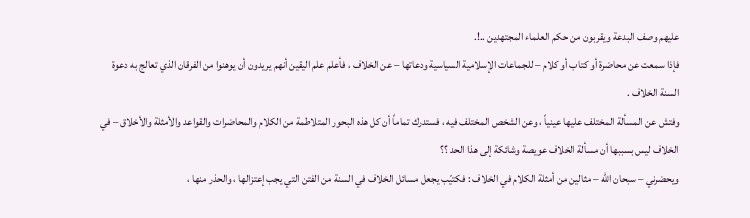عليهم وصف البدعة ويقربون من حكم العلماء المجتهدين ..!.
فإذا سمعت عن محاضرة أو كتاب أو كلام – للجماعات الإسلامية السياسية ودعاتها – عن الخلاف ، فأعلم علم اليقين أنهم يريدون أن يوهنوا من الفرقان الذي تعالج به دعوة السنة الخلاف .
وفتش عن المسألة المختلف عليها عينياً ، وعن الشخص المختلف فيه ، فستدرك تماماً أن كل هذه البحور المتلاطمة من الكلام والمحاضرات والقواعد والأمثلة والأخلاق – في الخلاف ليس بسببها أن مسألة الخلاف عويصة وشائكة إلى هذا الحد ؟؟
ويحضرني – سبحان الله – مثالين من أمثلة الكلام في الخلاف : فكتيّب يجعل مسائل الخلاف في السنة من الفتن التي يجب إعتزالها ، والحذر منها ،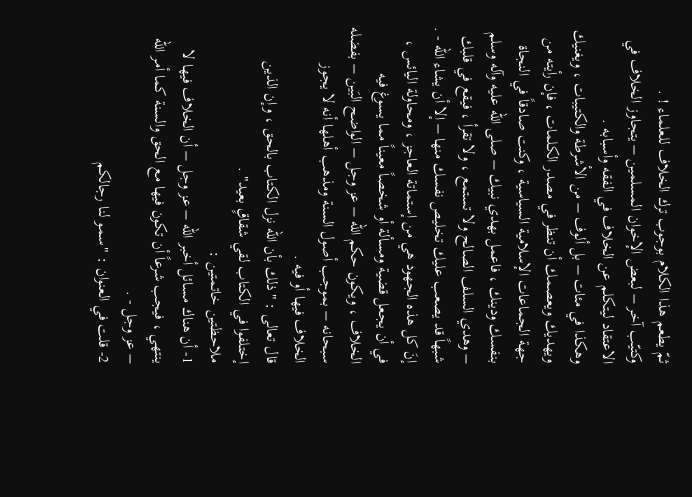ثمّ يطعم هذا الكلام بوجوب ترك الخلاف للعلماء ! .
وكتيّب آخر – لبعض الإخوان المسلمين – يتجاوز الخلاف في الاعتقاد ليتكلم عن الخلاف في الفقه وأسبابه .
وهكذا في مئات – بل ألوف – من الأشرطة والكتيبات ، ويغنيك ويهديك ويعصمك أن تنظر في مصدر الكلمات ، فإن رأيته من جهة الجماعات الإسلامية السياسية ، وكنت صادقاً في النجاة بنفسك ودينك ، فاعمل بهدي نبيك – صلى الله عليه وآله وسلم – وهدي السلف الصالح ولا تستمع ، ولا تقرأ ، فيقع في قلبك شبهاً قد يصعب عليك تخليص نفسك منها – إلا أن يشاء الله - .
إنَ كل هذه الجهود هي من إستماتة العاجز ، ومحاولة اليائس ، في أن يجعل قضية ومسألة أو شخصاً معيناً مما يسوغ فيه الخلاف ، ويكون حكم الله – عز وجل – الواضح البَين – بفضله سبحانه – بموجب أصول السنة ومذهب أهلها أنه لا يجوز الخلاف فيها أو فيه .
قال تعالى : "ذلك بأن الله نزل الكتاب بالحق ، وإن الذين إختلفوا في الكتاب لقي شقاقٍ بعيد" .
ملاحظتين خاتمتين :
1- أن هناك مسائل أخبر الله – عز وجل – أن الخلاف فيها لا ينتهي ، فيجب شرعاً أن تكون فيها مع الحق والسنة كما أمر الله – عز وجل - .
2- قلت في العنوان : "سمو لنا رجالكم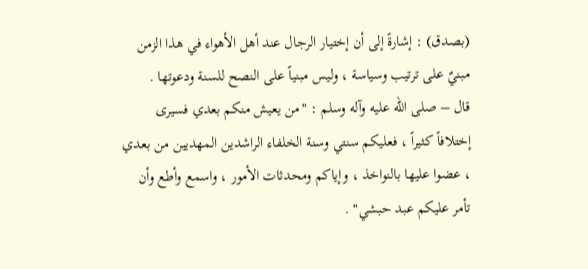(بصدق) : إشارةً إلى أن إختيار الرجال عند أهل الأهواء في هذا الزمن مبنيٌ على ترتيب وسياسة ، وليس مبنياً على النصح للسنة ودعوتها .
قال – صلى الله عليه وآله وسلم : "من يعيش منكم بعدي فسيرى إختلافاً كثيراً ، فعليكم سنتي وسنة الخلفاء الراشدين المهديين من بعدي ، عضوا عليها بالنواخذ ، وإياكم ومحدثات الأمور ، واسمع وأطع وأن تأمر عليكم عبد حبشي" .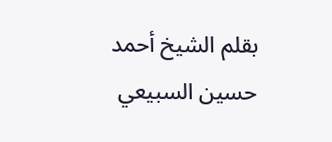بقلم الشيخ أحمد حسين السبيعي